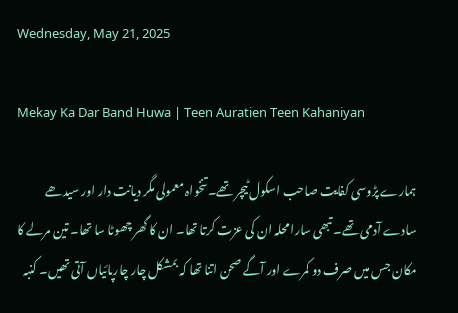Wednesday, May 21, 2025

Mekay Ka Dar Band Huwa | Teen Auratien Teen Kahaniyan

ہمارے پڑوسی کفایت صاحب اسکول ٹیچر تھے۔ تنخواہ معمولی مگر دیانت دار اور سیدھے سادے آدمی تھے۔ تبھی سارا محلہ ان کی عزت کرتا تھا۔ ان کا گھر چھوٹا سا تھا۔ تین مرلے کا مکان جس میں صرف دو کمرے اور آگے صحن اتنا تھا کہ بمشکل چار چارپائیاں آتی تھیں۔ کنبہ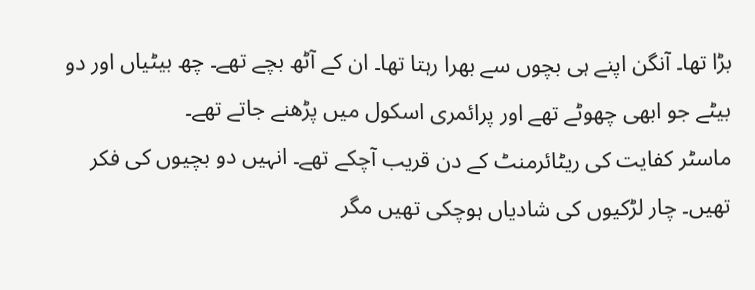بڑا تھا۔ آنگن اپنے ہی بچوں سے بھرا رہتا تھا۔ ان کے آٹھ بچے تھے۔ چھ بیٹیاں اور دو بیٹے جو ابھی چھوٹے تھے اور پرائمری اسکول میں پڑھنے جاتے تھے۔
ماسٹر کفایت کی ریٹائرمنٹ کے دن قریب آچکے تھے۔ انہیں دو بچیوں کی فکر تھیں۔ چار لڑکیوں کی شادیاں ہوچکی تھیں مگر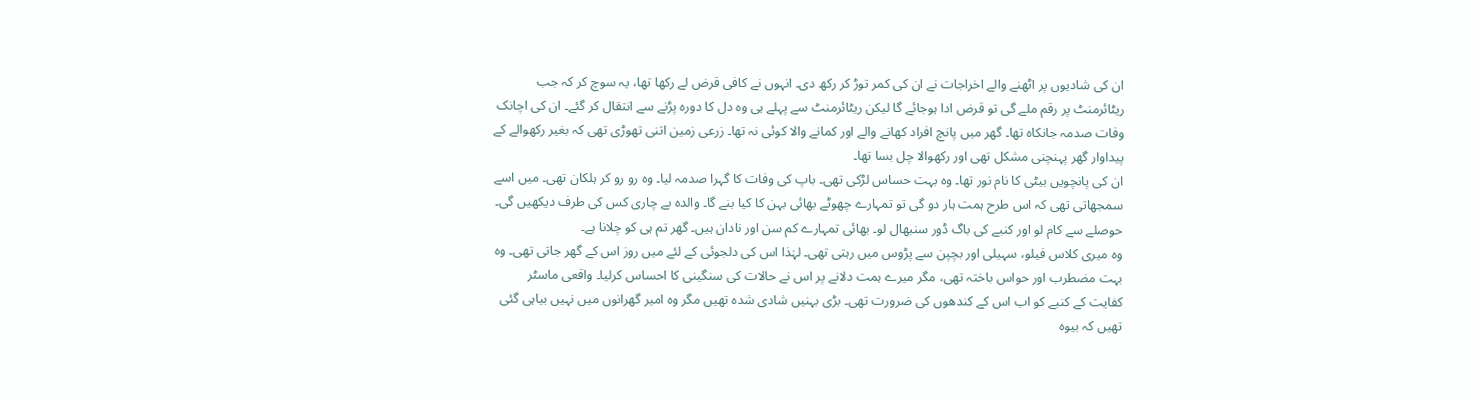ان کی شادیوں پر اٹھنے والے اخراجات نے ان کی کمر توڑ کر رکھ دی۔ انہوں نے کافی قرض لے رکھا تھا، یہ سوچ کر کہ جب ریٹائرمنٹ پر رقم ملے گی تو قرض ادا ہوجائے گا لیکن ریٹائرمنٹ سے پہلے ہی وہ دل کا دورہ پڑنے سے انتقال کر گئے۔ ان کی اچانک وفات صدمہ جانکاہ تھا۔ گھر میں پانچ افراد کھانے والے اور کمانے والا کوئی نہ تھا۔ زرعی زمین اتنی تھوڑی تھی کہ بغیر رکھوالے کے پیداوار گھر پہنچنی مشکل تھی اور رکھوالا چل بسا تھا۔
ان کی پانچویں بیٹی کا نام نور تھا۔ وہ بہت حساس لڑکی تھی۔ باپ کی وفات کا گہرا صدمہ لیا۔ وہ رو رو کر ہلکان تھی۔ میں اسے سمجھاتی تھی کہ اس طرح ہمت ہار دو گی تو تمہارے چھوٹے بھائی بہن کا کیا بنے گا۔ والدہ بے چاری کس کی طرف دیکھیں گی۔ حوصلے سے کام لو اور کنبے کی باگ ڈور سنبھال لو۔ بھائی تمہارے کم سن اور نادان ہیں۔ گھر تم ہی کو چلانا ہے۔
وہ میری کلاس فیلو، سہیلی اور بچپن سے پڑوس میں رہتی تھی۔ لہٰذا اس کی دلجوئی کے لئے میں روز اس کے گھر جاتی تھی۔ وہ بہت مضطرب اور حواس باختہ تھی، مگر میرے ہمت دلانے پر اس نے حالات کی سنگینی کا احساس کرلیا۔ واقعی ماسٹر کفایت کے کنبے کو اب اس کے کندھوں کی ضرورت تھی۔ بڑی بہنیں شادی شدہ تھیں مگر وہ امیر گھرانوں میں نہیں بیاہی گئی تھیں کہ بیوہ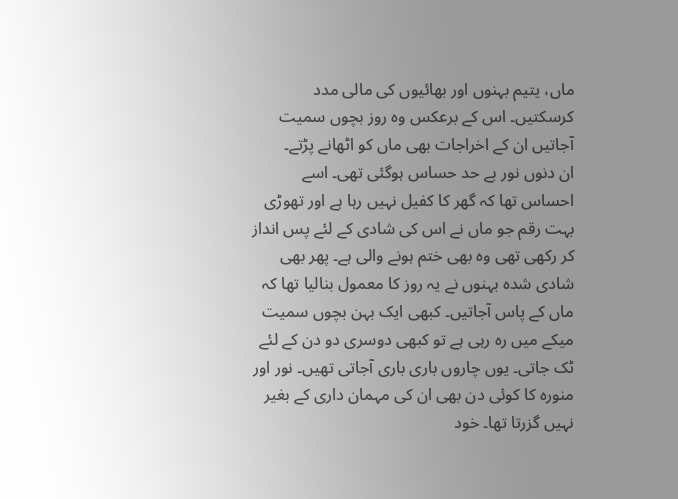ماں، یتیم بہنوں اور بھائیوں کی مالی مدد کرسکتیں۔ اس کے برعکس وہ روز بچوں سمیت آجاتیں ان کے اخراجات بھی ماں کو اٹھانے پڑتے۔
ان دنوں نور بے حد حساس ہوگئی تھی۔ اسے احساس تھا کہ گھر کا کفیل نہیں رہا ہے اور تھوڑی بہت رقم جو ماں نے اس کی شادی کے لئے پس انداز کر رکھی تھی وہ بھی ختم ہونے والی ہے۔ پھر بھی شادی شدہ بہنوں نے یہ روز کا معمول بنالیا تھا کہ ماں کے پاس آجاتیں۔ کبھی ایک بہن بچوں سمیت میکے میں رہ رہی ہے تو کبھی دوسری دو دن کے لئے ٹک جاتی۔ یوں چاروں باری باری آجاتی تھیں۔ نور اور منورہ کا کوئی دن بھی ان کی مہمان داری کے بغیر نہیں گزرتا تھا۔ خود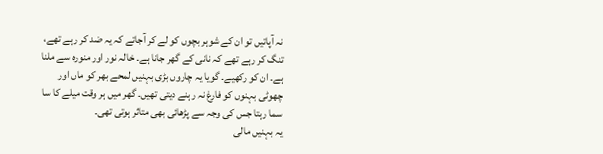نہ آپاتیں تو ان کے شوہر بچوں کو لے کر آجاتے کہ یہ ضد کر رہے تھے، تنگ کر رہے تھے کہ نانی کے گھر جانا ہے۔ خالہ نور اور منورہ سے ملنا ہے۔ ان کو رکھیے۔ گویا یہ چاروں بڑی بہنیں لمحے بھر کو ماں اور چھوٹی بہنوں کو فارغ نہ رہنے دیتی تھیں۔ گھر میں ہر وقت میلے کا سا سما رہتا جس کی وجہ سے پڑھائی بھی متاثر ہوتی تھی۔
یہ بہنیں مالی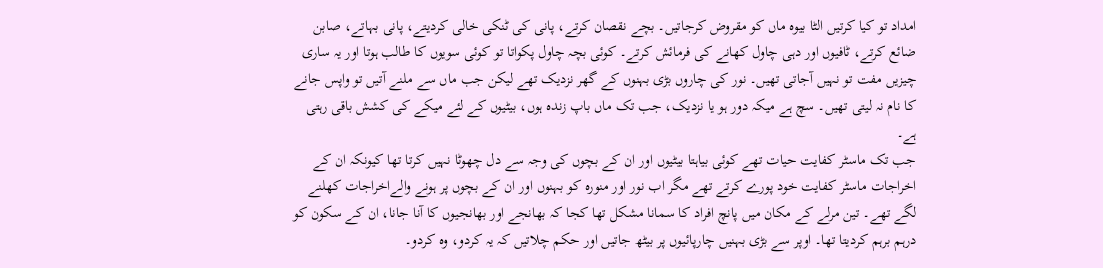امداد تو کیا کرتیں الٹا بیوہ ماں کو مقروض کرجاتیں۔ بچے نقصان کرتے، پانی کی ٹنکی خالی کردیتے، پانی بہاتے، صابن ضائع کرتے، ٹافیوں اور دہی چاول کھانے کی فرمائش کرتے۔ کوئی بچہ چاول پکواتا تو کوئی سویوں کا طالب ہوتا اور یہ ساری چیزیں مفت تو نہیں آجاتی تھیں۔ نور کی چاروں بڑی بہنوں کے گھر نزدیک تھے لیکن جب ماں سے ملنے آتیں تو واپس جانے کا نام نہ لیتی تھیں۔ سچ ہے میکہ دور ہو یا نزدیک، جب تک ماں باپ زندہ ہوں، بیٹیوں کے لئے میکے کی کشش باقی رہتی ہے۔
جب تک ماسٹر کفایت حیات تھے کوئی بیاہتا بیٹیوں اور ان کے بچوں کی وجہ سے دل چھوٹا نہیں کرتا تھا کیونکہ ان کے اخراجات ماسٹر کفایت خود پورے کرتے تھے مگر اب نور اور منورہ کو بہنوں اور ان کے بچوں پر ہونے والےاخراجات کھلنے لگے تھے۔ تین مرلے کے مکان میں پانچ افراد کا سمانا مشکل تھا کجا کہ بھانجے اور بھانجیوں کا آنا جانا، ان کے سکون کو درہم برہم کردیتا تھا۔ اوپر سے بڑی بہنیں چارپائیوں پر بیٹھ جاتیں اور حکم چلاتیں کہ یہ کردو، وہ کردو۔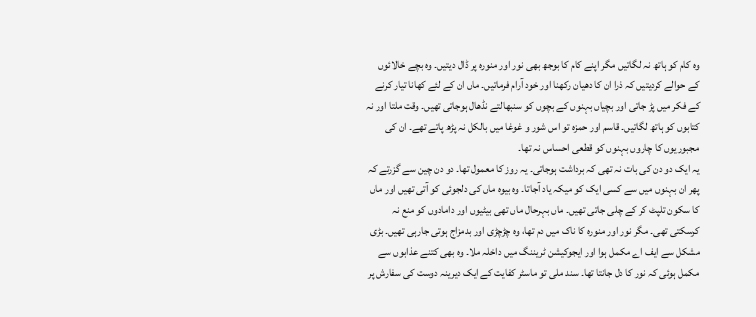وہ کام کو ہاتھ نہ لگاتیں مگر اپنے کام کا بوجھ بھی نور اور منورہ پر ڈال دیتیں۔ وہ بچے خالائوں کے حوالے کردیتیں کہ ذرا ان کا دھیان رکھنا اور خود آرام فرماتیں۔ ماں ان کے لئے کھانا تیار کرنے کے فکر میں پڑ جاتی اور بچیاں بہنوں کے بچوں کو سنبھالتے نڈھال ہوجاتی تھیں۔ وقت ملتا اور نہ کتابوں کو ہاتھ لگاتیں۔ قاسم اور حمزہ تو اس شور و غوغا میں بالکل نہ پڑھ پاتے تھے۔ ان کی مجبوریوں کا چاروں بہنوں کو قطعی احساس نہ تھا۔
یہ ایک دو دن کی بات نہ تھی کہ برداشت ہوجاتی۔ یہ روز کا معمول تھا۔ دو دن چین سے گزرتے کہ پھر ان بہنوں میں سے کسی ایک کو میکہ یاد آجاتا۔ وہ بیوہ ماں کی دلجوئی کو آتی تھیں اور ماں کا سکون تلپٹ کر کے چلی جاتی تھیں۔ ماں بہرحال ماں تھی بیٹیوں اور دامادوں کو منع نہ کرسکتی تھی۔ مگر نور اور منورہ کا ناک میں دم تھا، وہ چڑچڑی اور بدمزاج ہوتی جارہی تھیں۔ بڑی مشکل سے ایف اے مکمل ہوا اور ایجوکیشن ٹریننگ میں داخلہ ملا۔ وہ بھی کتنے عذابوں سے مکمل ہوئی کہ نور کا دل جانتا تھا۔ سند ملی تو ماسٹر کفایت کے ایک دیرینہ دوست کی سفارش پر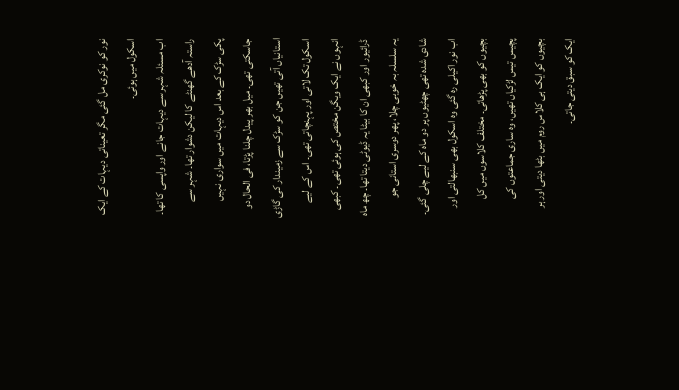نور کو نوکری مل گئی مگر تعیناتی دیہات کے ایک اسکول میں ہوئی۔
اب مسئلہ شہر سے دیہات جانے اور واپسی کا تھا۔ راستہ آدھے گھنٹے کا لیکن دشوار تھا۔ شہر سے پکی سڑک کے بعد اس دیہات میں سواری نہیں جاسکتی تھی۔ میل بھر پیدل چلنا پڑتا، فی الحال دو استانیاں آتی تھیں جن کو سڑک سے زمیندار کی گاڑی اسکول تک لاتی اور پہنچاتی تھی۔ اس کے لیے انہوں نے ایک ویگن مختص کی ہوئی تھی۔ کبھی ڈرائیور اور کبھی ان کا بیٹا یہ ڈیوٹی دیتا تھا۔ چھ ماہ یہ سلسلہ بہ خوبی چلا، پھر دوسری استانی جو شادی شدہ تھی چھٹیوں پر دو ماہ کے لیے چلی گئی۔ اب نور اکیلی رہ گئی وہ اسکول بھی سنبھالتی اور بچیوں کو بھی پڑھاتی۔ مختلف کلاسوں میں کل پچیس تیس لڑکیاں تھیں، وہ ساری جماعتوں کی بچیوں کو ایک ہی کلاس روم میں بٹھا دیتی اور ہر ایک کو سبق دیتی جاتی۔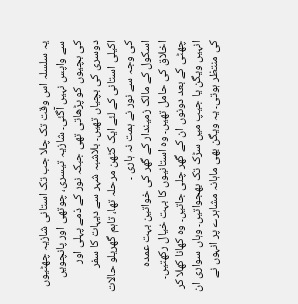یہ سلسلہ اس وقت تک چلا جب تک استانی شازیہ چھٹیوں سے واپس نہیں آگئی۔ شازیہ تیسری، چوتھی اور پانچویں کی بچیوں کو پڑھاتی تھی جبکہ نور کے ذمے پہلی اور دوسری کی بچیاں تھیں۔ بلاشبہ شہر سے دیہات کا سفر اکیلی استانی کے لئے ایک کٹھن مرحلہ تھا، تاہم گھریلو حالات کی وجہ سے نور نے ہمت نہ ہاری ۔
اسکول کے مالک زمیندار کے گھر کی خواتین بہت عمدہ اخلاق کی حامل تھیں۔ وہ استانیوں کا بہت خیال رکھتیں۔ چھٹی کے بعد دونوں ان کے گھر چلی جاتیں۔ وہ کھانا کھلا کر انہیں ویگن یا جیپ میں سڑک تک بھجواتیں۔ وہاں سواری ان کی منتظر ہوتی۔ یہ ویگن بھی ماہانہ مشاہرے پر انہوں نے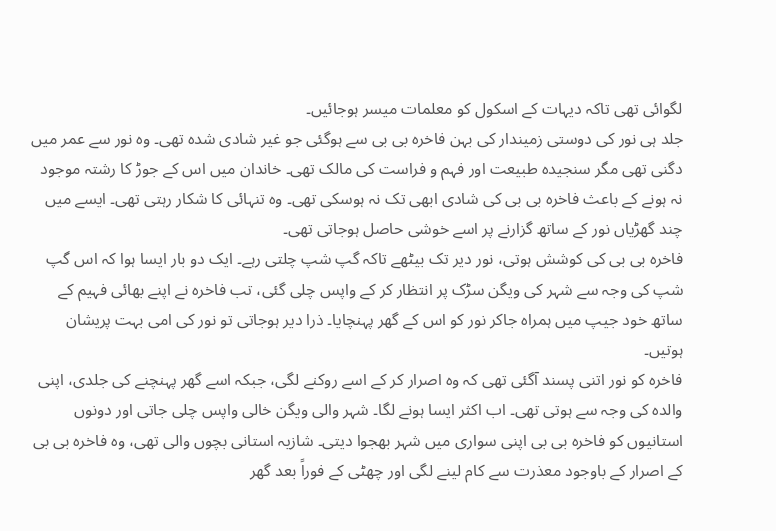لگوائی تھی تاکہ دیہات کے اسکول کو معلمات میسر ہوجائیں۔
جلد ہی نور کی دوستی زمیندار کی بہن فاخرہ بی بی سے ہوگئی جو غیر شادی شدہ تھی۔ وہ نور سے عمر میں دگنی تھی مگر سنجیدہ طبیعت اور فہم و فراست کی مالک تھی۔ خاندان میں اس کے جوڑ کا رشتہ موجود نہ ہونے کے باعث فاخرہ بی بی کی شادی ابھی تک نہ ہوسکی تھی۔ وہ تنہائی کا شکار رہتی تھی۔ ایسے میں چند گھڑیاں نور کے ساتھ گزارنے پر اسے خوشی حاصل ہوجاتی تھی۔
فاخرہ بی بی کی کوشش ہوتی، نور دیر تک بیٹھے تاکہ گپ شپ چلتی رہے۔ ایک دو بار ایسا ہوا کہ اس گپ شپ کی وجہ سے شہر کی ویگن سڑک پر انتظار کر کے واپس چلی گئی، تب فاخرہ نے اپنے بھائی فہیم کے ساتھ خود جیپ میں ہمراہ جاکر نور کو اس کے گھر پہنچایا۔ ذرا دیر ہوجاتی تو نور کی امی بہت پریشان ہوتیں۔
فاخرہ کو نور اتنی پسند آگئی تھی کہ وہ اصرار کر کے اسے روکنے لگی، جبکہ اسے گھر پہنچنے کی جلدی، اپنی والدہ کی وجہ سے ہوتی تھی۔ اب اکثر ایسا ہونے لگا۔ شہر والی ویگن خالی واپس چلی جاتی اور دونوں استانیوں کو فاخرہ بی بی اپنی سواری میں شہر بھجوا دیتی۔ شازیہ استانی بچوں والی تھی، وہ فاخرہ بی بی کے اصرار کے باوجود معذرت سے کام لینے لگی اور چھٹی کے فوراً بعد گھر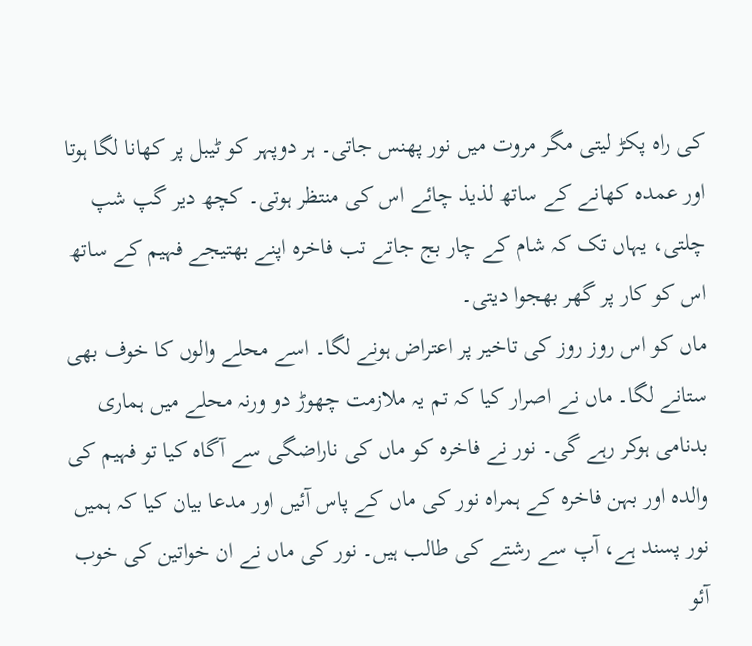کی راہ پکڑ لیتی مگر مروت میں نور پھنس جاتی۔ ہر دوپہر کو ٹیبل پر کھانا لگا ہوتا اور عمدہ کھانے کے ساتھ لذیذ چائے اس کی منتظر ہوتی۔ کچھ دیر گپ شپ چلتی، یہاں تک کہ شام کے چار بج جاتے تب فاخرہ اپنے بھتیجے فہیم کے ساتھ اس کو کار پر گھر بھجوا دیتی۔
ماں کو اس روز روز کی تاخیر پر اعتراض ہونے لگا۔ اسے محلے والوں کا خوف بھی ستانے لگا۔ ماں نے اصرار کیا کہ تم یہ ملازمت چھوڑ دو ورنہ محلے میں ہماری بدنامی ہوکر رہے گی۔ نور نے فاخرہ کو ماں کی ناراضگی سے آگاہ کیا تو فہیم کی والدہ اور بہن فاخرہ کے ہمراہ نور کی ماں کے پاس آئیں اور مدعا بیان کیا کہ ہمیں نور پسند ہے، آپ سے رشتے کی طالب ہیں۔ نور کی ماں نے ان خواتین کی خوب آئو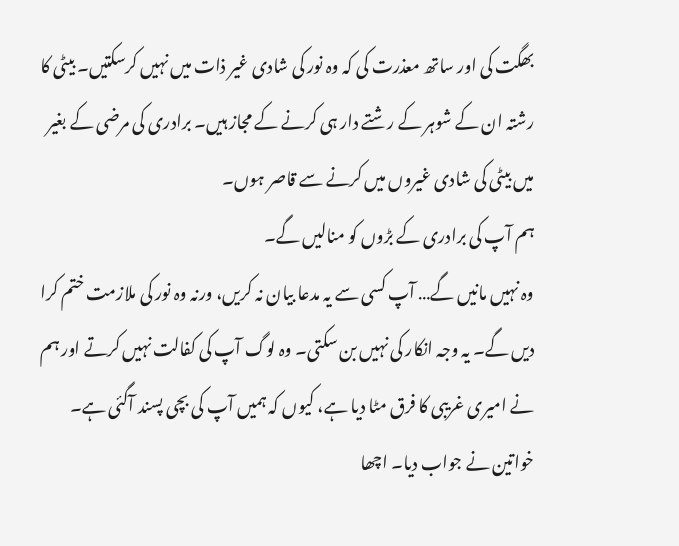بھگت کی اور ساتھ معذرت کی کہ وہ نور کی شادی غیر ذات میں نہیں کرسکتیں۔ بیٹی کا رشتہ ان کے شوہر کے رشتے دار ہی کرنے کے مجاز ہیں۔ برادری کی مرضی کے بغیر میں بیٹی کی شادی غیروں میں کرنے سے قاصر ہوں۔
ہم آپ کی برادری کے بڑوں کو منالیں گے۔
وہ نہیں مانیں گے… آپ کسی سے یہ مدعا بیان نہ کریں، ورنہ وہ نور کی ملازمت ختم کرا دیں گے۔ یہ وجہ انکار کی نہیں بن سکتی۔ وہ لوگ آپ کی کفالت نہیں کرتے اور ہم نے امیری غریبی کا فرق مٹا دیا ہے، کیوں کہ ہمیں آپ کی بچی پسند آگئی ہے۔ خواتین نے جواب دیا۔ اچھا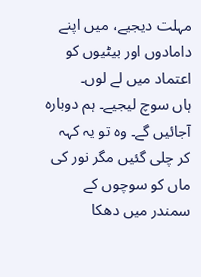مہلت دیجیے، میں اپنے دامادوں اور بیٹیوں کو اعتماد میں لے لوں۔
ہاں سوچ لیجیے۔ ہم دوبارہ آجائیں گے۔ وہ تو یہ کہہ کر چلی گئیں مگر نور کی ماں کو سوچوں کے سمندر میں دھکا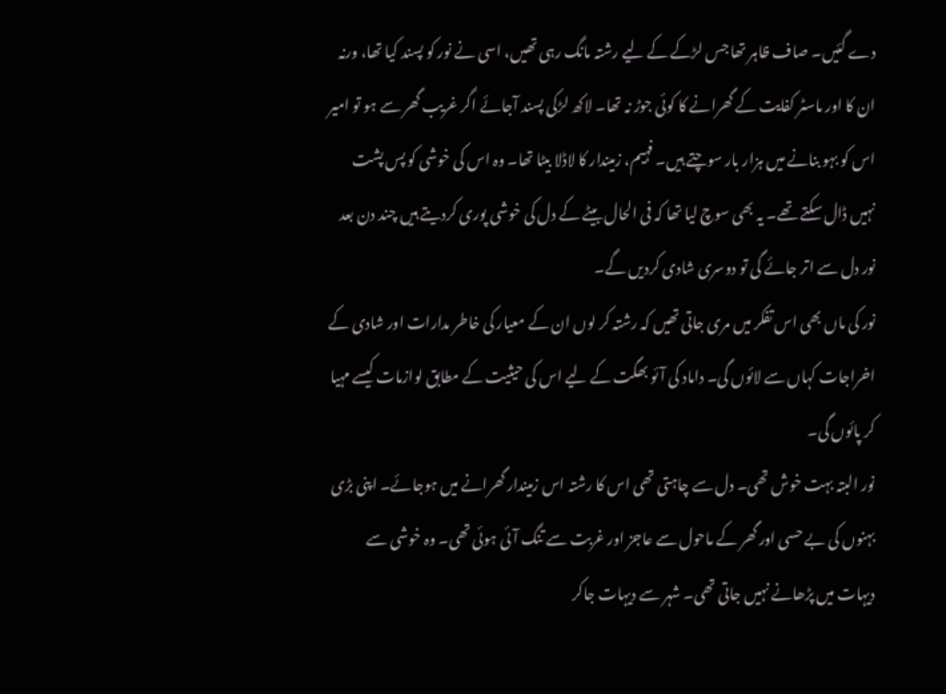دے گئیں۔ صاف ظاہر تھا جس لڑکے کے لیے رشتہ مانگ رہی تھیں، اسی نے نور کو پسند کیا تھا، ورنہ ان کا اور ماسٹر کفایت کے گھرانے کا کوئی جوڑ نہ تھا۔ لاکھ لڑکی پسند آجائے اگر غریب گھر سے ہو تو امیر اس کو بہو بنانے میں ہزار بار سوچتے ہیں۔ فہیم، زمیندار کا لاڈلا بیٹا تھا۔ وہ اس کی خوشی کو پس پشت نہیں ڈال سکتے تھے۔ یہ بھی سوچ لیا تھا کہ فی الحال بیٹے کے دل کی خوشی پوری کردیتے ہیں چند دن بعد نور دل سے اتر جائے گی تو دوسری شادی کردیں گے۔
نور کی ماں بھی اس تفکر میں مری جاتی تھیں کہ رشتہ کر لوں ان کے معیار کی خاطر مدارات اور شادی کے اخراجات کہاں سے لائوں گی۔ داماد کی آئو بھگت کے لیے اس کی حیثیت کے مطابق لوازمات کیسے مہیا کر پائوں گی۔
نور البتہ بہت خوش تھی۔ دل سے چاہتی تھی اس کا رشتہ اس زمیندار گھرانے میں ہوجائے۔ اپنی بڑی بہنوں کی بے حسی اور گھر کے ماحول سے عاجز اور غربت سے تنگ آئی ہوئی تھی۔ وہ خوشی سے دیہات میں پڑھانے نہیں جاتی تھی۔ شہر سے دیہات جاکر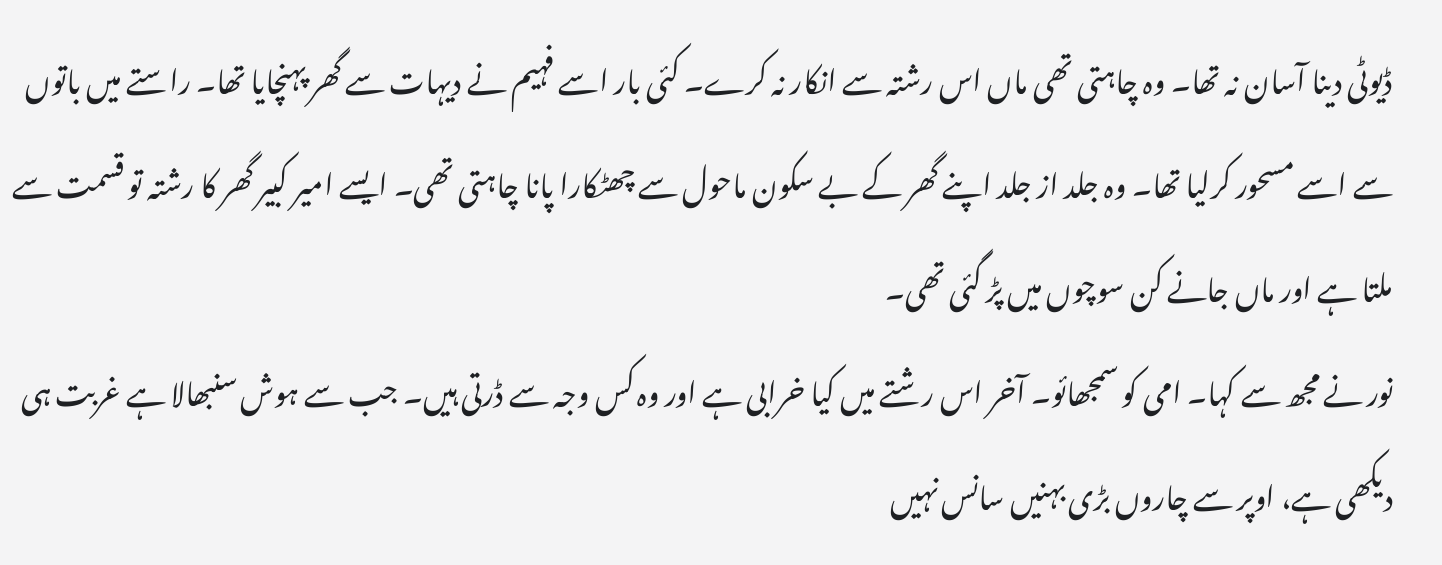ڈیوٹی دینا آسان نہ تھا۔ وہ چاہتی تھی ماں اس رشتہ سے انکار نہ کرے۔ کئی بار اسے فہیم نے دیہات سے گھر پہنچایا تھا۔ راستے میں باتوں سے اسے مسحور کرلیا تھا۔ وہ جلد از جلد اپنے گھر کے بے سکون ماحول سے چھٹکارا پانا چاہتی تھی۔ ایسے امیر کبیر گھر کا رشتہ تو قسمت سے ملتا ہے اور ماں جانے کن سوچوں میں پڑ گئی تھی۔
نور نے مجھ سے کہا۔ امی کو سمجھائو۔ آخر اس رشتے میں کیا خرابی ہے اور وہ کس وجہ سے ڈرتی ہیں۔ جب سے ہوش سنبھالا ہے غربت ہی دیکھی ہے، اوپر سے چاروں بڑی بہنیں سانس نہیں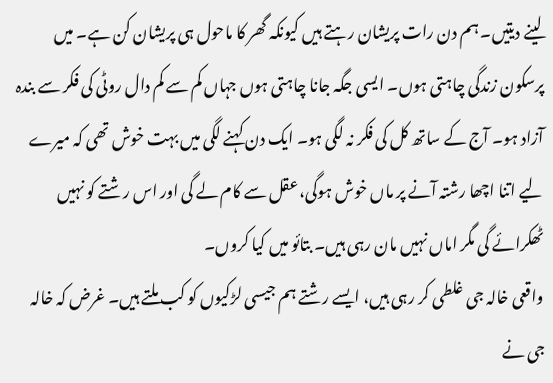لینے دیتیں۔ ہم دن رات پریشان رہتے ہیں کیونکہ گھر کا ماحول ہی پریشان کن ہے۔ میں پرسکون زندگی چاہتی ہوں۔ ایسی جگہ جانا چاہتی ہوں جہاں کم سے کم دال روٹی کی فکر سے بندہ آزاد ہو۔ آج کے ساتھ کل کی فکر نہ لگی ہو۔ ایک دن کہنے لگی میں بہت خوش تھی کہ میرے لیے اتنا اچھا رشتہ آنے پر ماں خوش ہوگی، عقل سے کام لے گی اور اس رشتے کو نہیں ٹھکرائے گی مگر اماں نہیں مان رہی ہیں۔ بتائو میں کیا کروں۔
واقعی خالہ جی غلطی کر رہی ہیں، ایسے رشتے ہم جیسی لڑکیوں کو کب ملتے ہیں۔ غرض کہ خالہ جی نے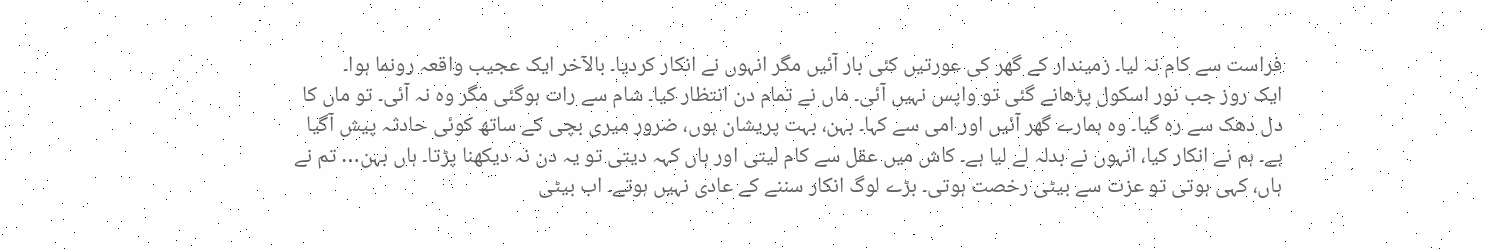فراست سے کام نہ لیا۔ زمیندار کے گھر کی عورتیں کئی بار آئیں مگر انہوں نے انکار کردیا۔ بالآخر ایک عجیب واقعہ رونما ہوا۔
ایک روز جب نور اسکول پڑھانے گئی تو واپس نہیں آئی۔ ماں نے تمام دن انتظار کیا۔ شام سے رات ہوگئی مگر وہ نہ آئی۔ تو ماں کا دل دھک سے رہ گیا۔ وہ ہمارے گھر آئیں اور امی سے کہا۔ بہن، بہت پریشان ہوں، ضرور میری بچی کے ساتھ کوئی حادثہ پیش آگیا ہے۔ ہم نے انکار کیا، انہوں نے بدلہ لے لیا ہے۔ کاش میں عقل سے کام لیتی اور ہاں کہہ دیتی تو یہ دن نہ دیکھنا پڑتا۔ ہاں بہن… تم نے ہاں، کہی ہوتی تو عزت سے بیٹی رخصت ہوتی۔ بڑے لوگ انکار سننے کے عادی نہیں ہوتے۔ اب بیٹی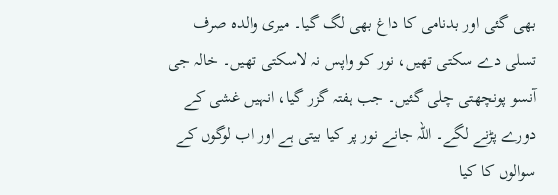بھی گئی اور بدنامی کا داغ بھی لگ گیا۔ میری والدہ صرف تسلی دے سکتی تھیں، نور کو واپس نہ لاسکتی تھیں۔ خالہ جی آنسو پونچھتی چلی گئیں۔ جب ہفتہ گزر گیا، انہیں غشی کے دورے پڑنے لگے۔ اللہ جانے نور پر کیا بیتی ہے اور اب لوگوں کے سوالوں کا کیا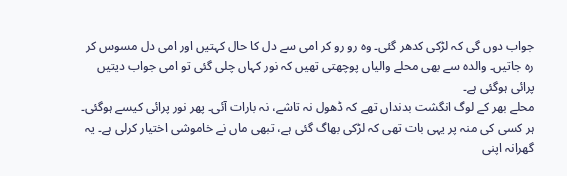جواب دوں گی کہ لڑکی کدھر گئی۔ وہ رو رو کر امی سے دل کا حال کہتیں اور امی دل مسوس کر رہ جاتیں۔ والدہ سے بھی محلے والیاں پوچھتی تھیں کہ نور کہاں چلی گئی تو امی جواب دیتیں پرائی ہوگئی ہے۔
محلے بھر کے لوگ انگشت بدنداں تھے کہ ڈھول نہ تاشے، نہ بارات آئی۔ پھر نور پرائی کیسے ہوگئی۔ ہر کسی کی منہ پر یہی بات تھی کہ لڑکی بھاگ گئی ہے، تبھی ماں نے خاموشی اختیار کرلی ہے۔ یہ گھرانہ اپنی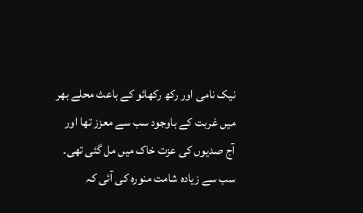نیک نامی اور رکھ رکھائو کے باعث محلے بھر میں غربت کے باوجود سب سے معزز تھا اور آج صدیوں کی عزت خاک میں مل گئی تھی۔ سب سے زیادہ شامت منورہ کی آئی کہ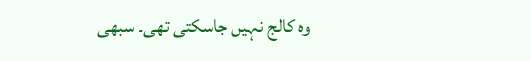وہ کالج نہیں جاسکتی تھی۔ سبھی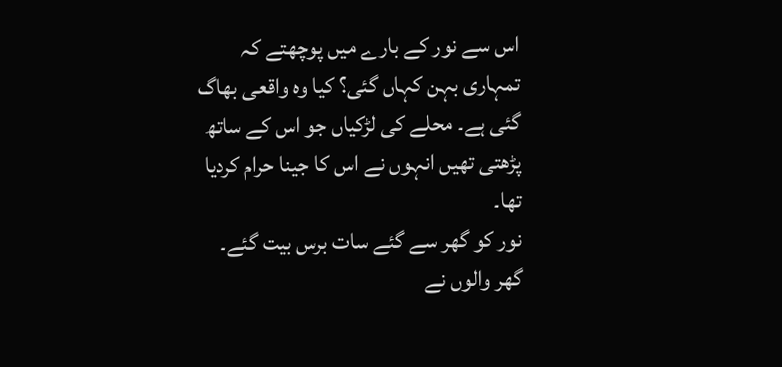اس سے نور کے بارے میں پوچھتے کہ تمہاری بہن کہاں گئی؟ کیا وہ واقعی بھاگ گئی ہے۔ محلے کی لڑکیاں جو اس کے ساتھ پڑھتی تھیں انہوں نے اس کا جینا حرام کردیا تھا۔
نور کو گھر سے گئے سات برس بیت گئے۔ گھر والوں نے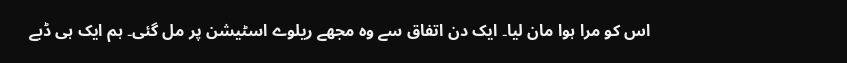اس کو مرا ہوا مان لیا۔ ایک دن اتفاق سے وہ مجھے ریلوے اسٹیشن پر مل گئی۔ ہم ایک ہی ڈبے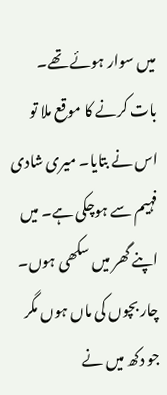میں سوار ہوئے تھے۔ بات کرنے کا موقع ملا تو اس نے بتایا۔ میری شادی فہیم سے ہوچکی ہے۔ میں اپنے گھر میں سکھی ہوں۔ چار بچوں کی ماں ہوں مگر جو دکھ میں نے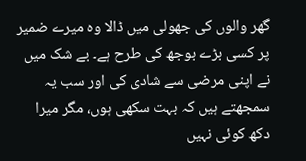گھر والوں کی جھولی میں ڈالا وہ میرے ضمیر پر کسی بڑے بوجھ کی طرح ہے۔ بے شک میں نے اپنی مرضی سے شادی کی اور سب یہ سمجھتے ہیں کہ بہت سکھی ہوں، مگر میرا دکھ کوئی نہیں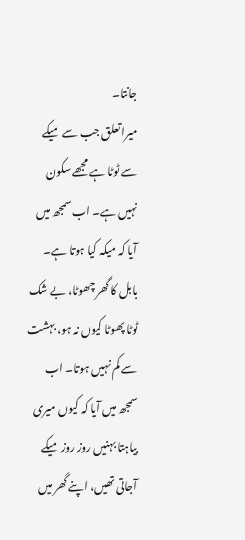جانتا۔
میرا تعلق جب سے میکے سے ٹوٹا ہے مجھے سکون نہیں ہے۔ اب سمجھ میں آیا کہ میکہ کیا ہوتا ہے۔ بابل کا گھر چھوٹا، بے شک ٹوٹا پھوٹا کیوں نہ ہو، بہشت سے کم نہیں ہوتا۔ اب سمجھ میں آیا کہ کیوں میری بیاہتا بہنیں روز روز میکے آجاتی تھیں، اپنے گھر میں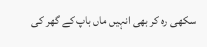سکھی رہ کر بھی انہیں ماں باپ کے گھر کی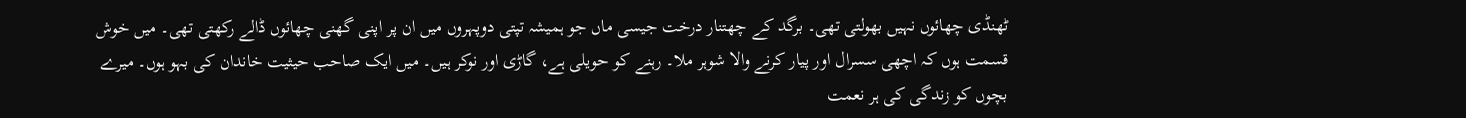ٹھنڈی چھائوں نہیں بھولتی تھی۔ برگد کے چھتنار درخت جیسی ماں جو ہمیشہ تپتی دوپہروں میں ان پر اپنی گھنی چھائوں ڈالے رکھتی تھی۔ میں خوش قسمت ہوں کہ اچھی سسرال اور پیار کرنے والا شوہر ملا۔ رہنے کو حویلی ہے، گاڑی اور نوکر ہیں۔ میں ایک صاحب حیثیت خاندان کی بہو ہوں۔ میرے بچوں کو زندگی کی ہر نعمت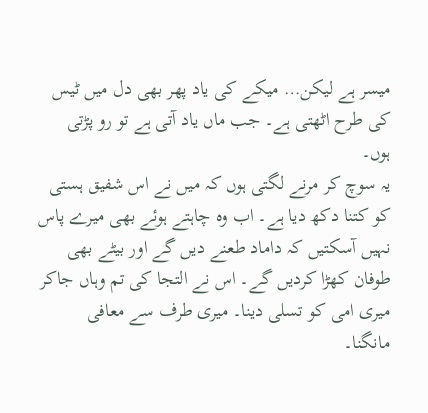میسر ہے لیکن… میکے کی یاد پھر بھی دل میں ٹیس کی طرح اٹھتی ہے۔ جب ماں یاد آتی ہے تو رو پڑتی ہوں۔
یہ سوچ کر مرنے لگتی ہوں کہ میں نے اس شفیق ہستی کو کتنا دکھ دیا ہے۔ اب وہ چاہتے ہوئے بھی میرے پاس نہیں آسکتیں کہ داماد طعنے دیں گے اور بیٹے بھی طوفان کھڑا کردیں گے۔ اس نے التجا کی تم وہاں جاکر میری امی کو تسلی دینا۔ میری طرف سے معافی مانگنا۔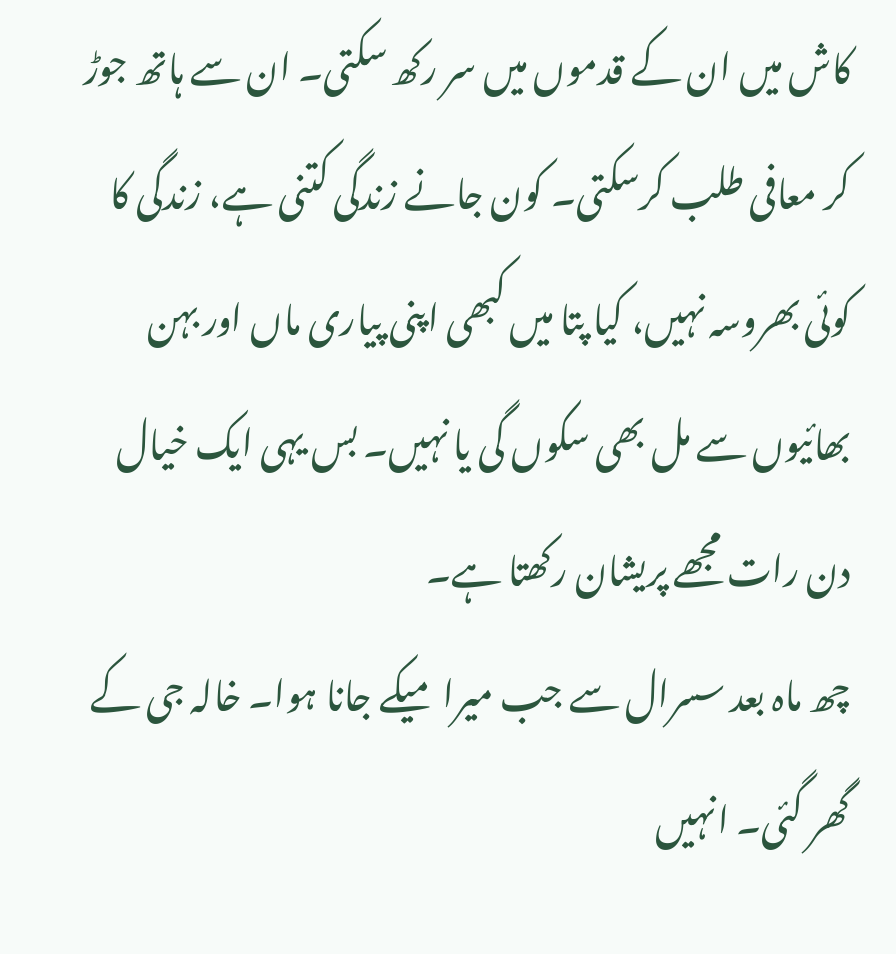کاش میں ان کے قدموں میں سر رکھ سکتی۔ ان سے ہاتھ جوڑ کر معافی طلب کرسکتی۔ کون جانے زندگی کتنی ہے، زندگی کا کوئی بھروسہ نہیں، کیا پتا میں کبھی اپنی پیاری ماں اور بہن بھائیوں سے مل بھی سکوں گی یا نہیں۔ بس یہی ایک خیال دن رات مجھے پریشان رکھتا ہے۔
چھ ماہ بعد سسرال سے جب میرا میکے جانا ہوا۔ خالہ جی کے گھر گئی۔ انہیں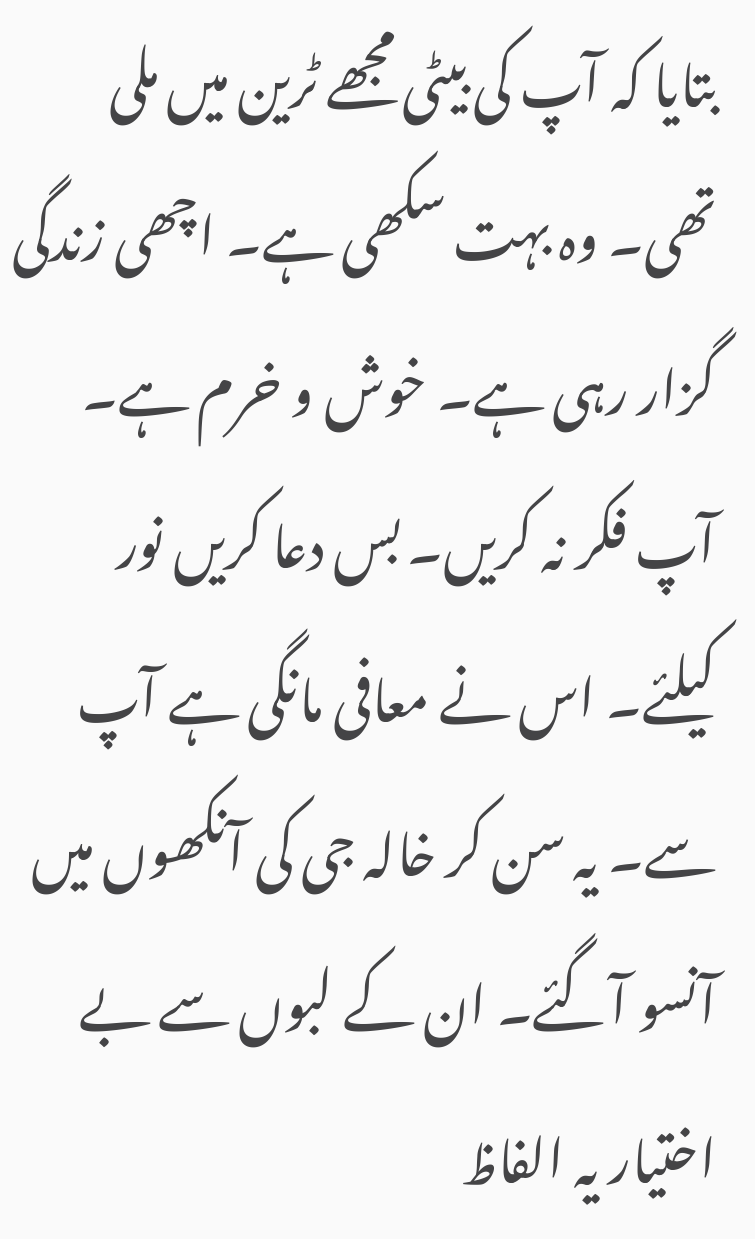بتایا کہ آپ کی بیٹی مجھے ٹرین میں ملی تھی۔ وہ بہت سکھی ہے۔ اچھی زندگی گزار رہی ہے۔ خوش و خرم ہے۔ آپ فکر نہ کریں۔ بس دعا کریں نور کیلئے۔ اس نے معافی مانگی ہے آپ سے۔ یہ سن کر خالہ جی کی آنکھوں میں آنسو آگئے۔ ان کے لبوں سے بے اختیار یہ الفاظ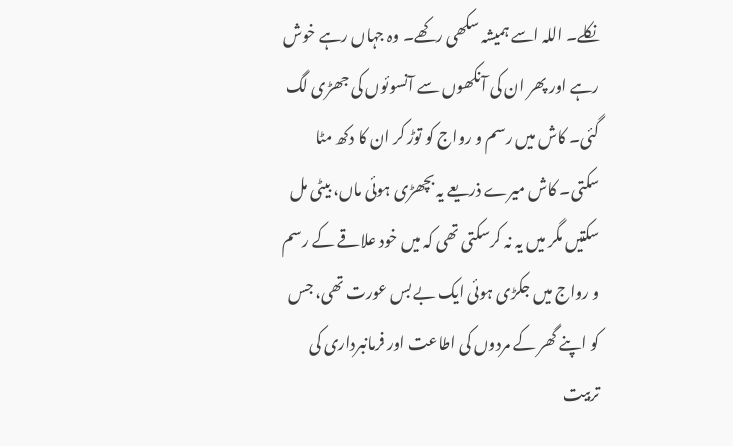نکلے۔ اللہ اسے ہمیشہ سکھی رکھے۔ وہ جہاں رہے خوش رہے اور پھر ان کی آنکھوں سے آنسوئوں کی جھڑی لگ گئی۔ کاش میں رسم و رواج کو توڑ کر ان کا دکھ مٹا سکتی۔ کاش میرے ذریعے یہ بچھڑی ہوئی ماں، بیٹی مل سکتیں مگر میں یہ نہ کرسکتی تھی کہ میں خود علاقے کے رسم و رواج میں جکڑی ہوئی ایک بے بس عورت تھی، جس کو اپنے گھر کے مردوں کی اطاعت اور فرمانبرداری کی تربیت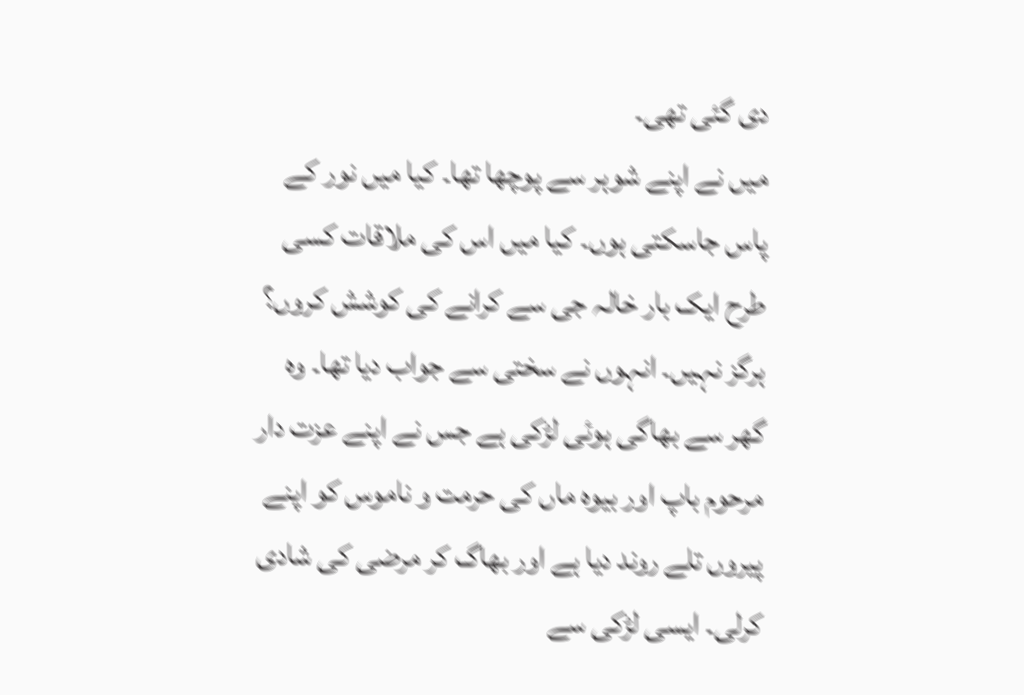دی گئی تھی۔
میں نے اپنے شوہر سے پوچھا تھا۔ کیا میں نور کے پاس جاسکتی ہوں۔ کیا میں اس کی ملاقات کسی طرح ایک بار خالہ جی سے کرانے کی کوشش کروں؟
ہرگز نہیں۔ انہوں نے سختی سے جواب دیا تھا۔ وہ گھر سے بھاگی ہوئی لڑکی ہے جس نے اپنے عزت دار مرحوم باپ اور بیوہ ماں کی حرمت و ناموس کو اپنے پیروں تلے روند دیا ہے اور بھاگ کر مرضی کی شادی کرلی۔ ایسی لڑکی سے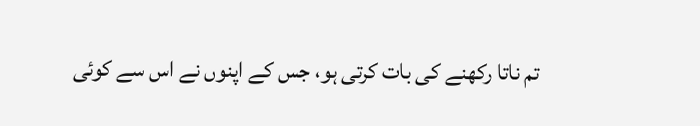تم ناتا رکھنے کی بات کرتی ہو، جس کے اپنوں نے اس سے کوئی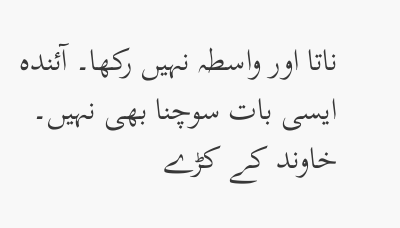ناتا اور واسطہ نہیں رکھا۔ آئندہ ایسی بات سوچنا بھی نہیں۔ خاوند کے کڑے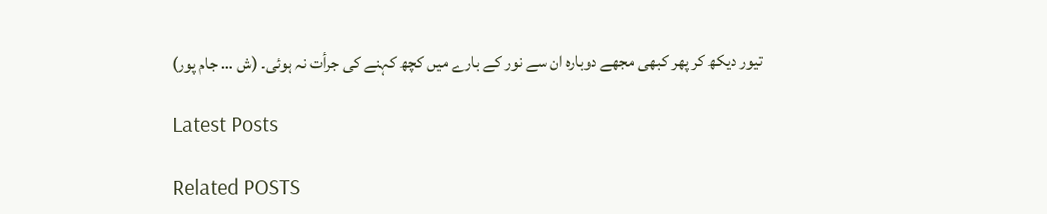تیور دیکھ کر پھر کبھی مجھے دوبارہ ان سے نور کے بارے میں کچھ کہنے کی جرأت نہ ہوئی۔ (ش … جام پور)

Latest Posts

Related POSTS